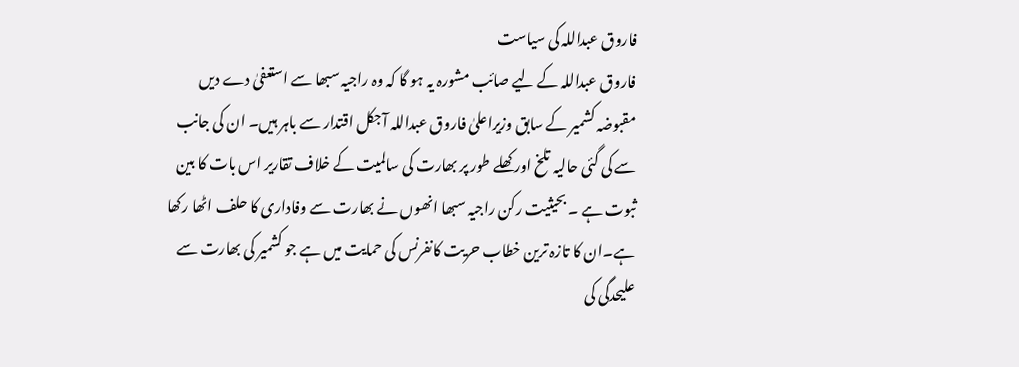فاروق عبداللہ کی سیاست
فاروق عبداللہ کے لیے صائب مشورہ یہ ہو گا کہ وہ راجیہ سبھا سے استعفیٰ دے دیں
مقبوضہ کشمیر کے سابق وزیراعلیٰ فاروق عبداللہ آجکل اقتدار سے باہر ہیں۔ ان کی جانب سے کی گئی حالیہ تلخ اور کھلے طور پر بھارت کی سالمیت کے خلاف تقاریر اس بات کا بین ثبوت ہے ۔ بحیثیت رکن راجیہ سبھا انھوں نے بھارت سے وفاداری کا حلف اٹھا رکھا ہے۔ان کا تازہ ترین خطاب حریت کانفرنس کی حمایت میں ہے جو کشمیر کی بھارت سے علیحدگی کی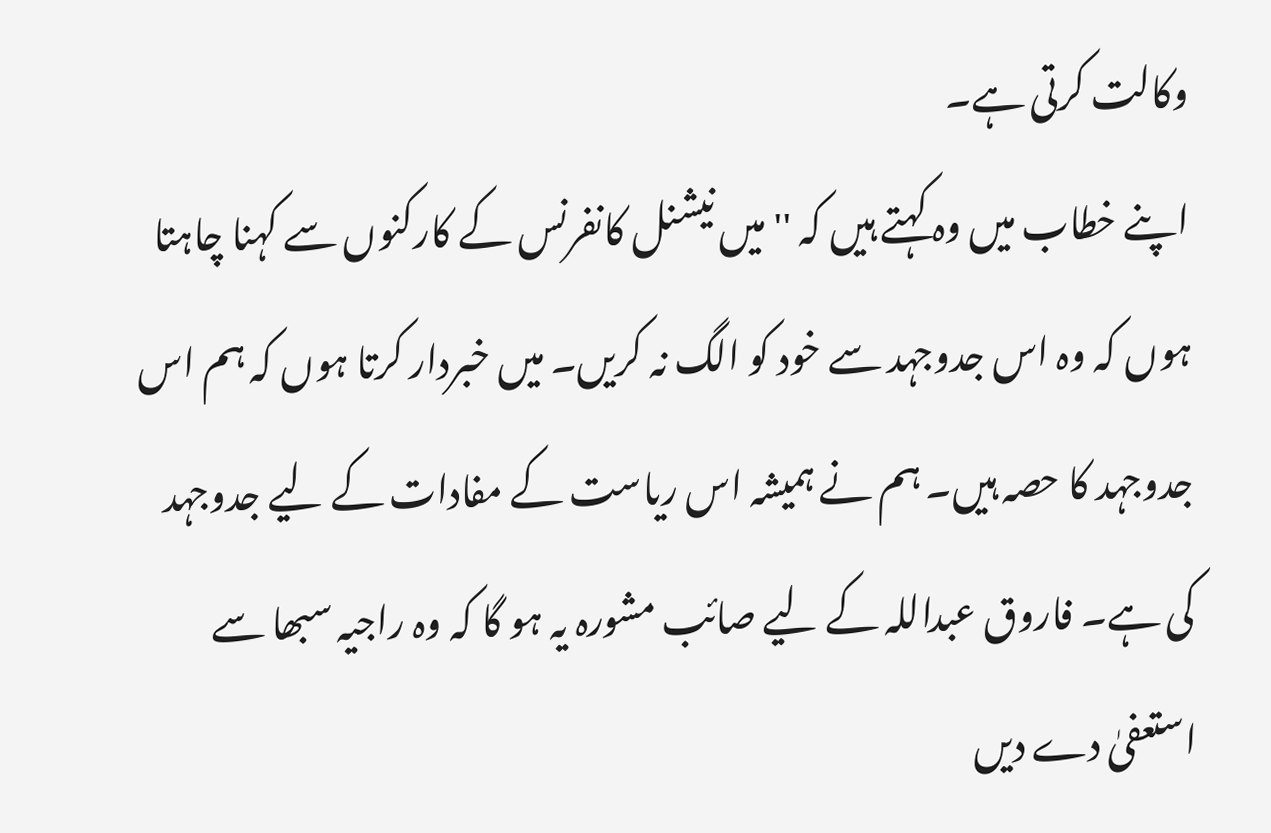وکالت کرتی ہے۔
اپنے خطاب میں وہ کہتے ہیں کہ ''میں نیشنل کانفرنس کے کارکنوں سے کہنا چاہتا ہوں کہ وہ اس جدوجہد سے خود کو الگ نہ کریں۔ میں خبردار کرتا ہوں کہ ہم اس جدوجہد کا حصہ ہیں۔ ہم نے ہمیشہ اس ریاست کے مفادات کے لیے جدوجہد کی ہے۔ فاروق عبداللہ کے لیے صائب مشورہ یہ ہو گا کہ وہ راجیہ سبھا سے استعفیٰ دے دیں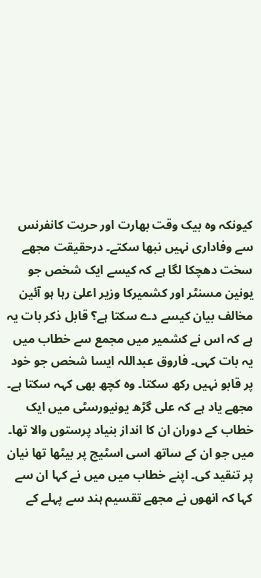کیونکہ وہ بیک وقت بھارت اور حریت کانفرنس سے وفاداری نہیں نبھا سکتے۔ درحقیقت مجھے سخت دھچکا لگا ہے کہ کیسے ایک شخص جو یونین مسنٹر اور کشمیرکا وزیر اعلیٰ رہا ہو آئین مخالف بیان کیسے دے سکتا ہے؟ قابل ذکر بات یہ ہے کہ اس نے کشمیر میں مجمع سے خطاب میں یہ بات کہی۔ فاروق عبداللہ ایسا شخص جو خود پر قابو نہیں رکھ سکتا۔ وہ کچھ بھی کہہ سکتا ہے۔
مجھے یاد ہے کہ علی گڑھ یونیورسٹی میں ایک خطاب کے دوران ان کا انداز بنیاد پرستوں والا تھا۔ میں جو ان کے ساتھ اسی اسٹیج پر بیٹھا تھا نیان پر تنقید کی۔ اپنے خطاب میں میں نے کہا ان سے کہا کہ انھوں نے مجھے تقسیم ہند سے پہلے کے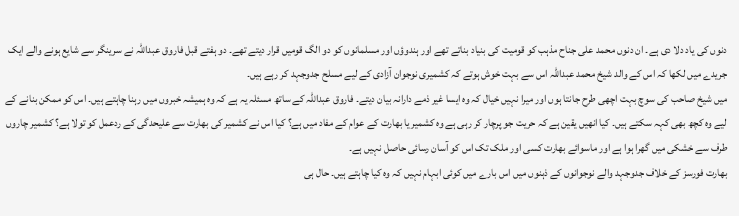دنوں کی یاد دلا دی ہے۔ ان دنوں محمد علی جناح مذہب کو قومیت کی بنیاد بناتے تھے اور ہندوؤں اور مسلمانوں کو دو الگ قومیں قرار دیتے تھے۔ دو ہفتے قبل فاروق عبداللہ نے سرینگر سے شایع ہونے والے ایک جریدے میں لکھا کہ اس کے والد شیخ محمد عبداللہ اس سے بہت خوش ہوتے کہ کشمیری نوجوان آزادی کے لیے مسلح جدوجہد کر رہے ہیں۔
میں شیخ صاحب کی سوچ بہت اچھی طرح جانتا ہوں اور میرا نہیں خیال کہ وہ ایسا غیر ذمے دارانہ بیان دیتے۔ فاروق عبداللہ کے ساتھ مسئلہ یہ ہے کہ وہ ہمیشہ خبروں میں رہنا چاہتے ہیں۔ اس کو ممکن بنانے کے لیے وہ کچھ بھی کہہ سکتے ہیں۔ کیا انھیں یقین ہے کہ حریت جو پرچار کر رہی ہے وہ کشمیر یا بھارت کے عوام کے مفاد میں ہے؟ کیا اس نے کشمیر کی بھارت سے علیحدگی کے ردعمل کو تولا ہے؟ کشمیر چاروں طرف سے خشکی میں گھرا ہوا ہے اور ماسوائے بھارت کسی اور ملک تک اس کو آسان رسائی حاصل نہیں ہے۔
بھارت فورسز کے خلاف جدوجہد والے نوجوانوں کے ذہنوں میں اس بارے میں کوئی ابہام نہیں کہ وہ کیا چاہتے ہیں۔ حال ہی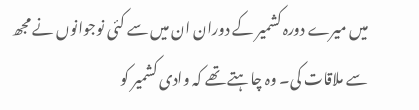میں میرے دورہ کشمیر کے دوران ان میں سے کئی نوجوانوں نے مجھ سے ملاقات کی۔ وہ چاہتے تھے کہ وادی کشمیر کو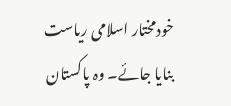خودمختار اسلامی ریاست بنایا جائے۔ وہ پاکستان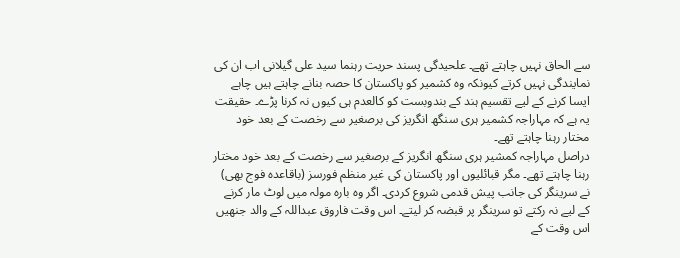سے الحاق نہیں چاہتے تھے۔ علحیدگی پسند حریت رہنما سید علی گیلانی اب ان کی نمایندگی نہیں کرتے کیونکہ وہ کشمیر کو پاکستان کا حصہ بنانے چاہتے ہیں چاہے ایسا کرنے کے لیے تقسیم ہند کے بندوبست کو کالعدم ہی کیوں نہ کرنا پڑے۔ حقیقت یہ ہے کہ مہاراجہ کشمیر ہری سنگھ انگریز کی برصغیر سے رخصت کے بعد خود مختار رہنا چاہتے تھے۔
دراصل مہاراجہ کمشیر ہری سنگھ انگریز کے برصغیر سے رخصت کے بعد خود مختار رہنا چاہتے تھے۔ مگر قبائلیوں اور پاکستان کی غیر منظم فورسز (باقاعدہ فوج بھی) نے سرینگر کی جانب پیش قدمی شروع کردی۔ اگر وہ بارہ مولہ میں لوٹ مار کرنے کے لیے نہ رکتے تو سرینگر پر قبضہ کر لیتے۔ اس وقت فاروق عبداللہ کے والد جنھیں اس وقت کے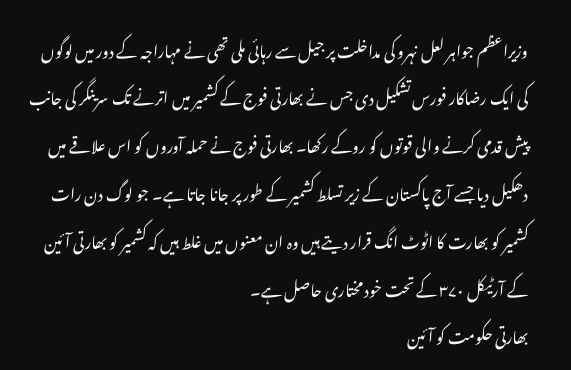وزیراعظم جواہر لعل نہرو کی مداخلت پر جیل سے رہائی ملی تھی نے مہاراجہ کے دور میں لوگوں کی ایک رضاکار فورس تشکیل دی جس نے بھارتی فوج کے کشمیر میں اترنے تک سرینگر کی جانب پیش قدمی کرنے والی قوتوں کو روکے رکھا۔ بھارتی فوج نے حملہ آوروں کو اس علاقے میں دھکیل دیا جسے آج پاکستان کے زیر تسلط کشمیر کے طور پر جانا جاتا ہے۔ جو لوگ دن رات کشمیر کو بھارت کا اٹوٹ انگ قرار دیتے ہیں وہ ان معنوں میں غلط ہیں کہ کشمیر کو بھارتی آئین کے آرٹیکل ۳۷۰ کے تحت خود مختاری حاصل ہے۔
بھارتی حکومت کو آئین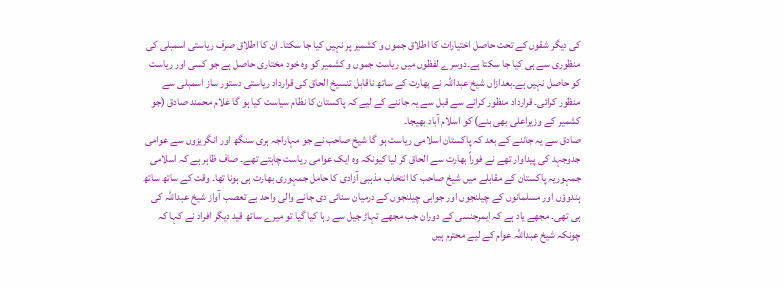کی دیگر شقوں کے تحت حاصل اختیارات کا اطلاق جموں و کشمیر پر نہیں کیا جا سکتا۔ ان کا اطلاق صرف ریاستی اسمبلی کی منظوری سے ہی کیا جا سکتا ہے۔دوسرے لفظوں میں ریاست جموں و کشمیر کو وہ خود مختاری حاصل ہے جو کسی اور ریاست کو حاصل نہیں ہے۔بعدازاں شیخ عبداللہ نے بھارت کے ساتھ ناقابل تنسیخ الحاق کی قرارداد ریاستی دستور ساز اسمبلی سے منظور کرائی۔ قرارداد منظور کرانے سے قبل سے یہ جاننے کے لیے کہ پاکستان کا نظام سیاست کیا ہو گا غلام محمند صادق (جو کشمیر کے وزیراعلی بھی بنے) کو اسلام آباد بھیجا۔
صادق سے یہ جاننے کے بعد کہ پاکستان اسلامی ریاست ہو گا شیخ صاحب نے جو مہاراجہ ہری سنگھ اور انگریزوں سے عوامی جدوجہد کی پیداوار تھے نے فوراً بھارت سے الحاق کر لیا کیونکہ وہ ایک عوامی ریاست چاہتے تھے۔ صاف ظاہر ہے کہ اسلامی جمہوریہ پاکستان کے مقابلے میں شیخ صاحب کا انتخاب مذہبی آزادی کا حامل جمہوری بھارت ہی ہونا تھا۔ وقت کے ساتھ ساتھ ہندوؤں اور مسلمانوں کے چیلنجوں اور جوابی چیلنجوں کے درمیان سنائی دی جانے والی واحد بے تعصب آواز شیخ عبداللہ کی ہی تھی۔ مجھے یاد ہے کہ ایمرجنسی کے دوران جب مجھے تہاڑ جیل سے رہا کیا گیا تو میرے ساتھ قید دیگر افراد نے کہا کہ چونکہ شیخ عبداللہ عوام کے لیے محترم ہیں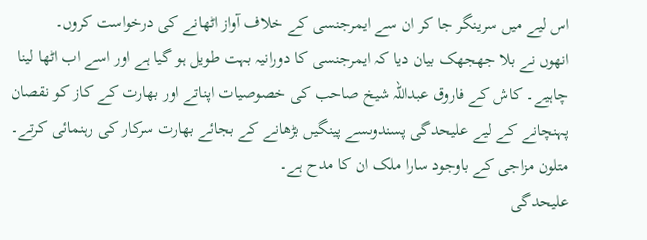اس لیے میں سرینگر جا کر ان سے ایمرجنسی کے خلاف آواز اٹھانے کی درخواست کروں۔
انھوں نے بلا جھجھک بیان دیا کہ ایمرجنسی کا دورانیہ بہت طویل ہو گیا ہے اور اسے اب اٹھا لینا چاہیے۔ کاش کے فاروق عبداللہ شیخ صاحب کی خصوصیات اپناتے اور بھارت کے کاز کو نقصان پہنچانے کے لیے علیحدگی پسندوںسے پینگیں بڑھانے کے بجائے بھارت سرکار کی رہنمائی کرتے۔ متلون مزاجی کے باوجود سارا ملک ان کا مدح ہے۔
علیحدگی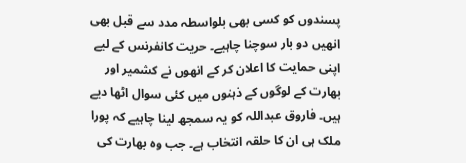پسندوں کو کسی بھی بلواسطہ مدد سے قبل بھی انھیں دو بار سوچنا چاہیے۔ حریت کانفرنس کے لیے اپنی حمایت کا اعلان کر کے انھوں نے کشمیر اور بھارت کے لوگوں کے ذہنوں میں کئی سوال اٹھا دیے ہیں۔ فاروق عبداللہ کو یہ سمجھ لینا چاہیے کہ پورا ملک ہی ان کا حلقہ انتخاب ہے۔ جب وہ بھارت کی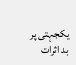یکجہتی پر بد اثرات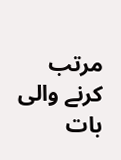مرتب کرنے والی بات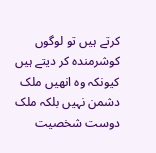کرتے ہیں تو لوگوں کوشرمندہ کر دیتے ہیں کیونکہ وہ انھیں ملک دشمن نہیں بلکہ ملک دوست شخصیت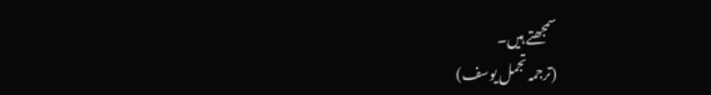سمجھتے ہیں۔
(ترجمہ تجمل یوسف)